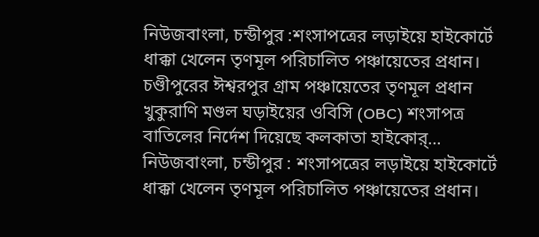নিউজবাংলা, চন্ডীপুর :শংসাপত্রের লড়াইয়ে হাইকোর্টে ধাক্কা খেলেন তৃণমূল পরিচালিত পঞ্চায়েতের প্রধান। চণ্ডীপুরের ঈশ্বরপুর গ্রাম পঞ্চায়েতের তৃণমূল প্রধান খুকুরাণি মণ্ডল ঘড়াইয়ের ওবিসি (OBC) শংসাপত্র বাতিলের নির্দেশ দিয়েছে কলকাতা হাইকোর্…
নিউজবাংলা, চন্ডীপুর : শংসাপত্রের লড়াইয়ে হাইকোর্টে ধাক্কা খেলেন তৃণমূল পরিচালিত পঞ্চায়েতের প্রধান।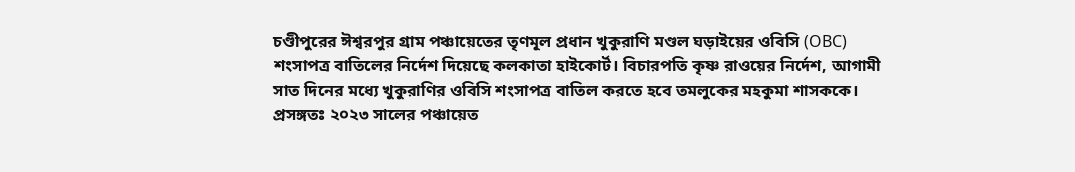চণ্ডীপুরের ঈশ্বরপুর গ্রাম পঞ্চায়েতের তৃণমূল প্রধান খুকুরাণি মণ্ডল ঘড়াইয়ের ওবিসি (OBC) শংসাপত্র বাতিলের নির্দেশ দিয়েছে কলকাতা হাইকোর্ট। বিচারপতি কৃষ্ণ রাওয়ের নির্দেশ, আগামী সাত দিনের মধ্যে খুকুরাণির ওবিসি শংসাপত্র বাতিল করতে হবে তমলুকের মহকুমা শাসককে।
প্রসঙ্গতঃ ২০২৩ সালের পঞ্চায়েত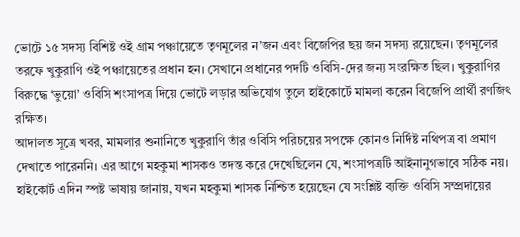ভোটে ১৫ সদস্য বিশিষ্ট ওই গ্রাম পঞ্চায়েতে তৃণমূলের ন’জন এবং বিজেপির ছয় জন সদস্য রয়েছেন। তৃণমূলের তরফে খুকুরাণি ওই পঞ্চায়েতের প্রধান হন। সেখানে প্রধানের পদটি ওবিসি-দের জন্য সংরক্ষিত ছিল। খুকুরাণির বিরুদ্ধে ‘ভুয়ো’ ওবিসি শংসাপত্র দিয়ে ভোটে লড়ার অভিযোগ তুলে হাইকোর্টে মামলা করেন বিজেপি প্রার্থী রণজিৎ রক্ষিত।
আদালত সূত্রে খবর, মামলার শুনানিতে খুকুরাণি তাঁর ওবিসি পরিচয়ের সপক্ষে কোনও নির্দিষ্ট নথিপত্র বা প্রমাণ দেখাতে পারেননি। এর আগে মহকুমা শাসকও তদন্ত করে দেখেছিলেন যে, শংসাপত্রটি আইনানুগভাবে সঠিক নয়। হাইকোর্ট এদিন স্পষ্ট ভাষায় জানায়, যখন মহকুমা শাসক নিশ্চিত হয়েছেন যে সংশ্লিষ্ট ব্যক্তি ওবিসি সম্প্রদায়ের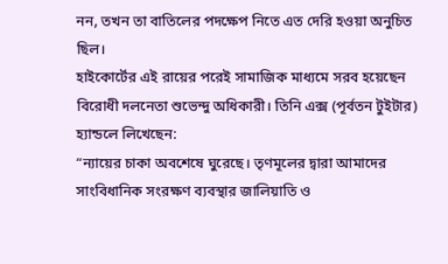নন, তখন তা বাতিলের পদক্ষেপ নিতে এত দেরি হওয়া অনুচিত ছিল।
হাইকোর্টের এই রায়ের পরেই সামাজিক মাধ্যমে সরব হয়েছেন বিরোধী দলনেতা শুভেন্দু অধিকারী। তিনি এক্স (পূর্বতন টুইটার) হ্যান্ডলে লিখেছেন:
“ন্যায়ের চাকা অবশেষে ঘুরেছে। তৃণমূলের দ্বারা আমাদের সাংবিধানিক সংরক্ষণ ব্যবস্থার জালিয়াতি ও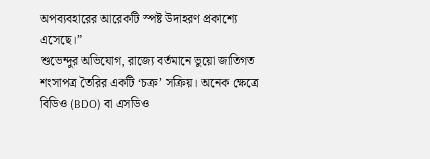অপব্যবহারের আরেকটি স্পষ্ট উদাহরণ প্রকাশ্যে এসেছে।”
শুভেন্দুর অভিযোগ, রাজ্যে বর্তমানে ভুয়ো জাতিগত শংসাপত্র তৈরির একটি ‘চক্র’ সক্রিয়। অনেক ক্ষেত্রে বিডিও (BDO) বা এসডিও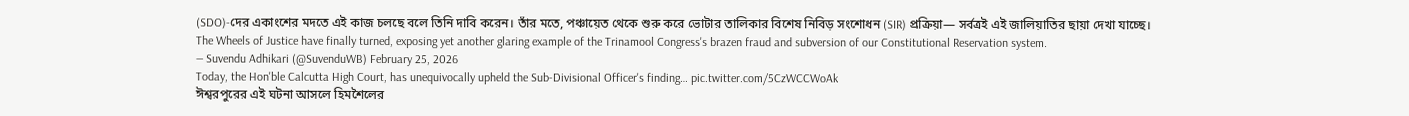(SDO)-দের একাংশের মদতে এই কাজ চলছে বলে তিনি দাবি করেন। তাঁর মতে, পঞ্চায়েত থেকে শুরু করে ভোটার তালিকার বিশেষ নিবিড় সংশোধন (SIR) প্রক্রিয়া— সর্বত্রই এই জালিয়াতির ছায়া দেখা যাচ্ছে।
The Wheels of Justice have finally turned, exposing yet another glaring example of the Trinamool Congress's brazen fraud and subversion of our Constitutional Reservation system.
— Suvendu Adhikari (@SuvenduWB) February 25, 2026
Today, the Hon'ble Calcutta High Court, has unequivocally upheld the Sub-Divisional Officer's finding… pic.twitter.com/5CzWCCWoAk
ঈশ্বরপুরের এই ঘটনা আসলে হিমশৈলের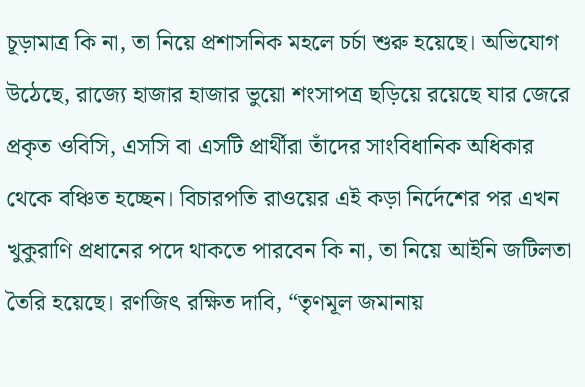চূড়ামাত্র কি না, তা নিয়ে প্রশাসনিক মহলে চর্চা শুরু হয়েছে। অভিযোগ উঠেছে, রাজ্যে হাজার হাজার ভুয়ো শংসাপত্র ছড়িয়ে রয়েছে যার জেরে প্রকৃত ওবিসি, এসসি বা এসটি প্রার্থীরা তাঁদের সাংবিধানিক অধিকার থেকে বঞ্চিত হচ্ছেন। বিচারপতি রাওয়ের এই কড়া নির্দেশের পর এখন খুকুরাণি প্রধানের পদে থাকতে পারবেন কি না, তা নিয়ে আইনি জটিলতা তৈরি হয়েছে। রণজিৎ রক্ষিত দাবি, “তৃণমূল জমানায়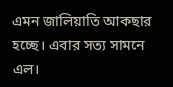এমন জালিয়াতি আকছার হচ্ছে। এবার সত্য সামনে এল।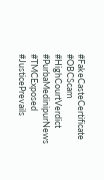#FakeCasteCertificate #OBCScam #HighCourtVerdict #PurbaMedinipurNews #TMCExposed #JusticePrevails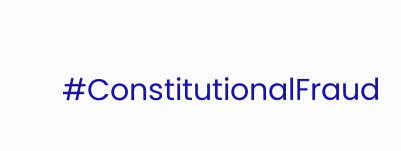#ConstitutionalFraud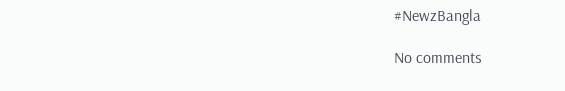#NewzBangla

No comments